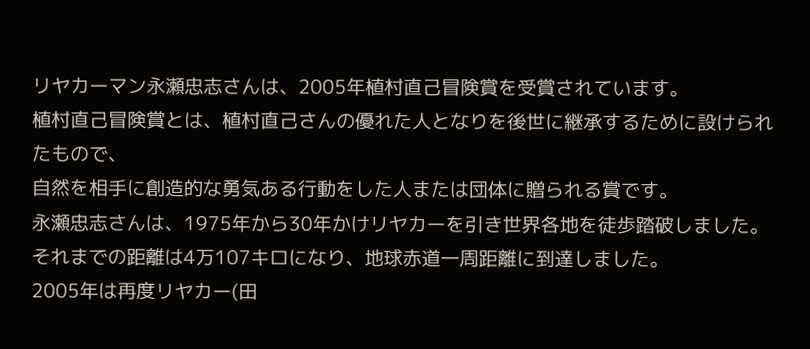リヤカーマン永瀬忠志さんは、2005年植村直己冒険賞を受賞されています。
植村直己冒険賞とは、植村直己さんの優れた人となりを後世に継承するために設けられたもので、
自然を相手に創造的な勇気ある行動をした人または団体に贈られる賞です。
永瀬忠志さんは、1975年から30年かけリヤカーを引き世界各地を徒歩踏破しました。
それまでの距離は4万107キロになり、地球赤道一周距離に到達しました。
2005年は再度リヤカー(田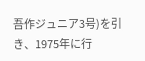吾作ジュニア3号)を引き、1975年に行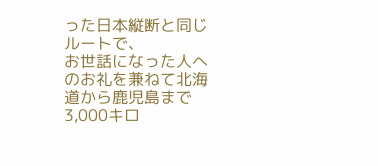った日本縦断と同じルートで、
お世話になった人へのお礼を兼ねて北海道から鹿児島まで3,000キロ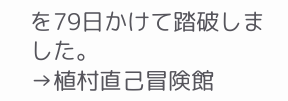を79日かけて踏破しました。
→植村直己冒険館